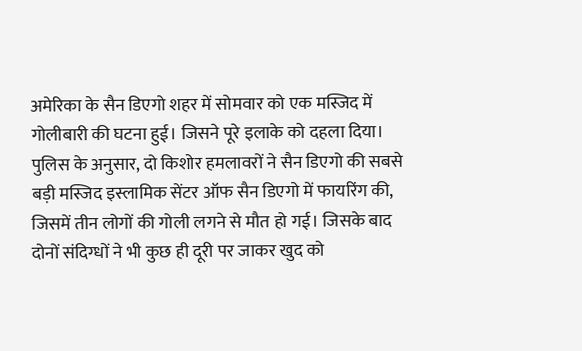अमेरिका के सैन डिएगो शहर में सोमवार को एक मस्जिद में गोलीबारी की घटना हुई। जिसने पूरे इलाके को दहला दिया। पुलिस के अनुसार, दो किशोर हमलावरों ने सैन डिएगो की सबसे बड़ी मस्जिद इस्लामिक सेंटर ऑफ सैन डिएगो में फायरिंग की, जिसमें तीन लोगों की गोली लगने से मौत हो गई। जिसके बाद दोनों संदिग्धों ने भी कुछ ही दूरी पर जाकर खुद को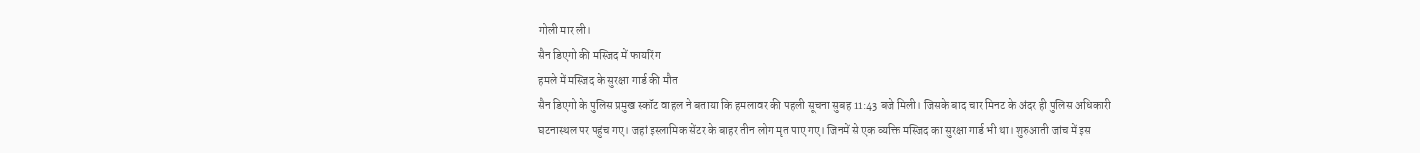गोली मार ली।
सैन डिएगो की मस्जिद में फायरिंग
हमले में मस्जिद के सुरक्षा गार्ड की मौत
सैन डिएगो के पुलिस प्रमुख स्कॉट वाहल ने बताया कि हमलावर की पहली सूचना सुबह 11:43 बजे मिली। जिसके बाद चार मिनट के अंदर ही पुलिस अधिकारी घटनास्थल पर पहुंच गए। जहां इस्लामिक सेंटर के बाहर तीन लोग मृत पाए गए। जिनमें से एक व्यक्ति मस्जिद का सुरक्षा गार्ड भी था। शुरुआती जांच में इस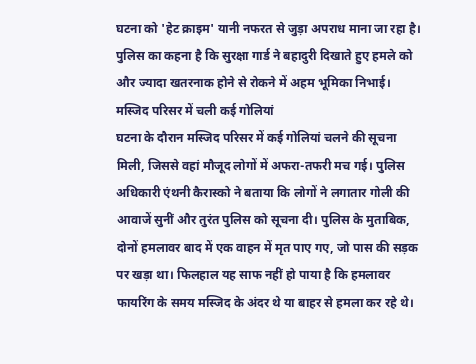घटना को 'हेट क्राइम' यानी नफरत से जुड़ा अपराध माना जा रहा है। पुलिस का कहना है कि सुरक्षा गार्ड ने बहादुरी दिखाते हुए हमले को और ज्यादा खतरनाक होने से रोकने में अहम भूमिका निभाई।
मस्जिद परिसर में चली कई गोलियां
घटना के दौरान मस्जिद परिसर में कई गोलियां चलने की सूचना मिली, जिससे वहां मौजूद लोगों में अफरा-तफरी मच गई। पुलिस अधिकारी एंथनी कैरास्को ने बताया कि लोगों ने लगातार गोली की आवाजें सुनीं और तुरंत पुलिस को सूचना दी। पुलिस के मुताबिक, दोनों हमलावर बाद में एक वाहन में मृत पाए गए, जो पास की सड़क पर खड़ा था। फिलहाल यह साफ नहीं हो पाया है कि हमलावर फायरिंग के समय मस्जिद के अंदर थे या बाहर से हमला कर रहे थे।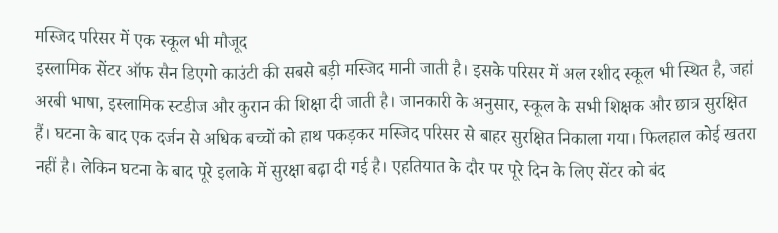मस्जिद परिसर में एक स्कूल भी मौजूद
इस्लामिक सेंटर ऑफ सैन डिएगो काउंटी की सबसे बड़ी मस्जिद मानी जाती है। इसके परिसर में अल रशीद स्कूल भी स्थित है, जहां अरबी भाषा, इस्लामिक स्टडीज और कुरान की शिक्षा दी जाती है। जानकारी के अनुसार, स्कूल के सभी शिक्षक और छात्र सुरक्षित हैं। घटना के बाद एक दर्जन से अधिक बच्चों को हाथ पकड़कर मस्जिद परिसर से बाहर सुरक्षित निकाला गया। फिलहाल कोई खतरा नहीं है। लेकिन घटना के बाद पूरे इलाके में सुरक्षा बढ़ा दी गई है। एहतियात के दौर पर पूरे दिन के लिए सेंटर को बंद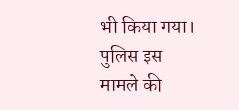भी किया गया। पुलिस इस मामले की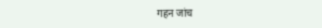गहन जांच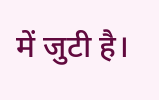में जुटी है।